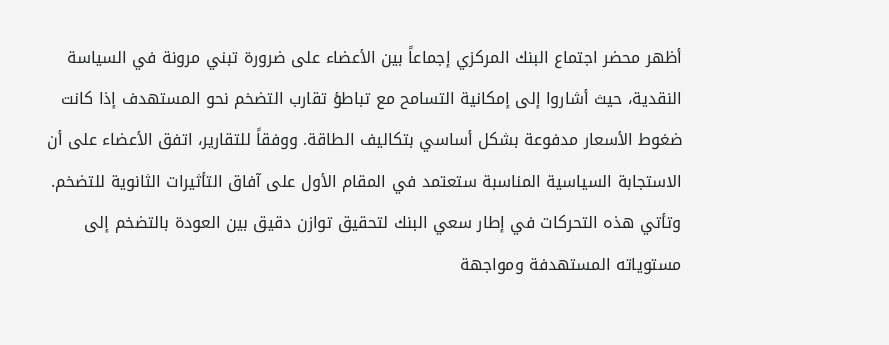أظهر محضر اجتماع البنك المركزي إجماعاً بين الأعضاء على ضرورة تبني مرونة في السياسة النقدية، حيث أشاروا إلى إمكانية التسامح مع تباطؤ تقارب التضخم نحو المستهدف إذا كانت ضغوط الأسعار مدفوعة بشكل أساسي بتكاليف الطاقة. ووفقاً للتقارير، اتفق الأعضاء على أن الاستجابة السياسية المناسبة ستعتمد في المقام الأول على آفاق التأثيرات الثانوية للتضخم. وتأتي هذه التحركات في إطار سعي البنك لتحقيق توازن دقيق بين العودة بالتضخم إلى مستوياته المستهدفة ومواجهة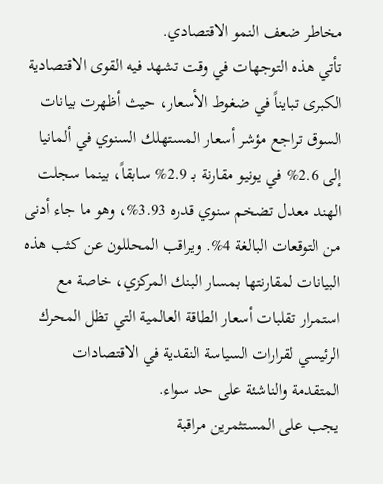مخاطر ضعف النمو الاقتصادي.
تأتي هذه التوجهات في وقت تشهد فيه القوى الاقتصادية الكبرى تبايناً في ضغوط الأسعار، حيث أظهرت بيانات السوق تراجع مؤشر أسعار المستهلك السنوي في ألمانيا إلى 2.6% في يونيو مقارنة بـ 2.9% سابقاً، بينما سجلت الهند معدل تضخم سنوي قدره 3.93%، وهو ما جاء أدنى من التوقعات البالغة 4%. ويراقب المحللون عن كثب هذه البيانات لمقارنتها بمسار البنك المركزي، خاصة مع استمرار تقلبات أسعار الطاقة العالمية التي تظل المحرك الرئيسي لقرارات السياسة النقدية في الاقتصادات المتقدمة والناشئة على حد سواء.
يجب على المستثمرين مراقبة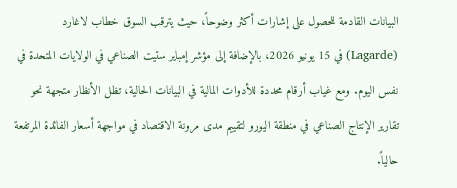البيانات القادمة للحصول على إشارات أكثر وضوحاً، حيث يترقب السوق خطاب لاغارد (Lagarde) في 15 يونيو 2026، بالإضافة إلى مؤشر إمباير ستيت الصناعي في الولايات المتحدة في نفس اليوم. ومع غياب أرقام محددة للأدوات المالية في البيانات الحالية، تظل الأنظار متجهة نحو تقارير الإنتاج الصناعي في منطقة اليورو لتقييم مدى مرونة الاقتصاد في مواجهة أسعار الفائدة المرتفعة حالياً.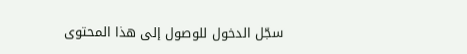سجّل الدخول للوصول إلى هذا المحتوى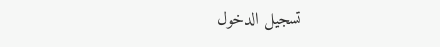تسجيل الدخول